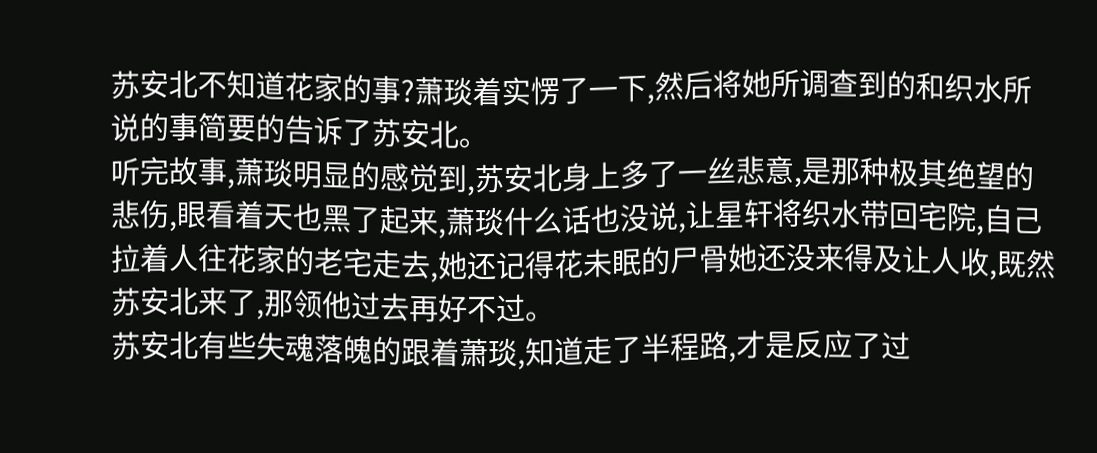苏安北不知道花家的事?萧琰着实愣了一下,然后将她所调查到的和织水所说的事简要的告诉了苏安北。
听完故事,萧琰明显的感觉到,苏安北身上多了一丝悲意,是那种极其绝望的悲伤,眼看着天也黑了起来,萧琰什么话也没说,让星轩将织水带回宅院,自己拉着人往花家的老宅走去,她还记得花未眠的尸骨她还没来得及让人收,既然苏安北来了,那领他过去再好不过。
苏安北有些失魂落魄的跟着萧琰,知道走了半程路,才是反应了过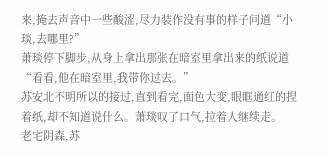来,掩去声音中一些酸涩,尽力装作没有事的样子问道“小琰,去哪里?”
萧琰停下脚步,从身上拿出那张在暗室里拿出来的纸说道“看看,他在暗室里,我带你过去。”
苏安北不明所以的接过,直到看完,面色大变,眼眶通红的捏着纸,却不知道说什么。萧琰叹了口气,拉着人继续走。
老宅阴森,苏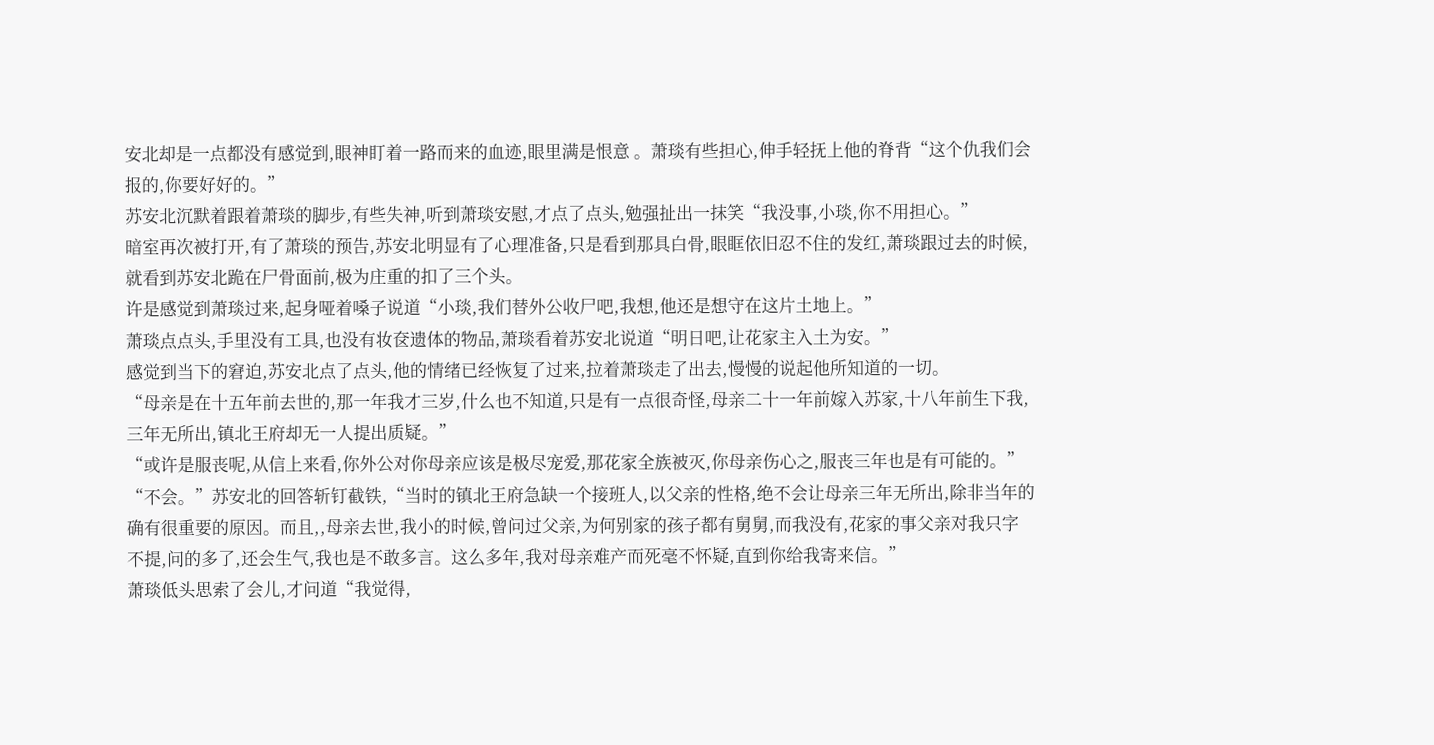安北却是一点都没有感觉到,眼神盯着一路而来的血迹,眼里满是恨意 。萧琰有些担心,伸手轻抚上他的脊背“这个仇我们会报的,你要好好的。”
苏安北沉默着跟着萧琰的脚步,有些失神,听到萧琰安慰,才点了点头,勉强扯出一抹笑“我没事,小琰,你不用担心。”
暗室再次被打开,有了萧琰的预告,苏安北明显有了心理准备,只是看到那具白骨,眼眶依旧忍不住的发红,萧琰跟过去的时候,就看到苏安北跪在尸骨面前,极为庄重的扣了三个头。
许是感觉到萧琰过来,起身哑着嗓子说道“小琰,我们替外公收尸吧,我想,他还是想守在这片土地上。”
萧琰点点头,手里没有工具,也没有妆奁遗体的物品,萧琰看着苏安北说道“明日吧,让花家主入土为安。”
感觉到当下的窘迫,苏安北点了点头,他的情绪已经恢复了过来,拉着萧琰走了出去,慢慢的说起他所知道的一切。
“母亲是在十五年前去世的,那一年我才三岁,什么也不知道,只是有一点很奇怪,母亲二十一年前嫁入苏家,十八年前生下我,三年无所出,镇北王府却无一人提出质疑。”
“或许是服丧呢,从信上来看,你外公对你母亲应该是极尽宠爱,那花家全族被灭,你母亲伤心之,服丧三年也是有可能的。”
“不会。”苏安北的回答斩钉截铁,“当时的镇北王府急缺一个接班人,以父亲的性格,绝不会让母亲三年无所出,除非当年的确有很重要的原因。而且,,母亲去世,我小的时候,曾问过父亲,为何别家的孩子都有舅舅,而我没有,花家的事父亲对我只字不提,问的多了,还会生气,我也是不敢多言。这么多年,我对母亲难产而死毫不怀疑,直到你给我寄来信。”
萧琰低头思索了会儿,才问道“我觉得,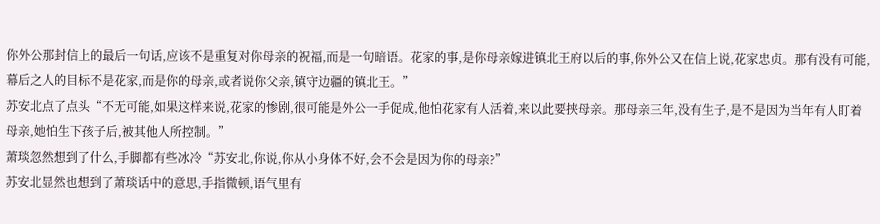你外公那封信上的最后一句话,应该不是重复对你母亲的祝福,而是一句暗语。花家的事,是你母亲嫁进镇北王府以后的事,你外公又在信上说,花家忠贞。那有没有可能,幕后之人的目标不是花家,而是你的母亲,或者说你父亲,镇守边疆的镇北王。”
苏安北点了点头“不无可能,如果这样来说,花家的惨剧,很可能是外公一手促成,他怕花家有人活着,来以此要挟母亲。那母亲三年,没有生子,是不是因为当年有人盯着母亲,她怕生下孩子后,被其他人所控制。”
萧琰忽然想到了什么,手脚都有些冰冷“苏安北,你说,你从小身体不好,会不会是因为你的母亲?”
苏安北显然也想到了萧琰话中的意思,手指微顿,语气里有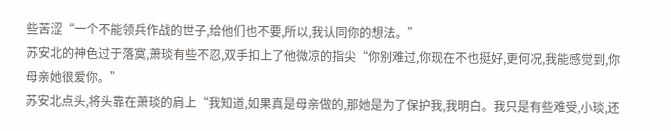些苦涩“一个不能领兵作战的世子,给他们也不要,所以,我认同你的想法。”
苏安北的神色过于落寞,萧琰有些不忍,双手扣上了他微凉的指尖“你别难过,你现在不也挺好,更何况,我能感觉到,你母亲她很爱你。”
苏安北点头,将头靠在萧琰的肩上“我知道,如果真是母亲做的,那她是为了保护我,我明白。我只是有些难受,小琰,还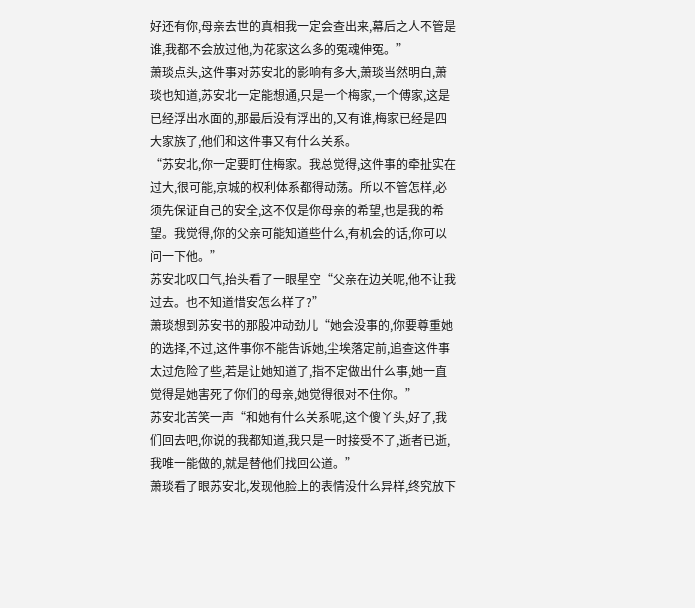好还有你,母亲去世的真相我一定会查出来,幕后之人不管是谁,我都不会放过他,为花家这么多的冤魂伸冤。”
萧琰点头,这件事对苏安北的影响有多大,萧琰当然明白,萧琰也知道,苏安北一定能想通,只是一个梅家,一个傅家,这是已经浮出水面的,那最后没有浮出的,又有谁,梅家已经是四大家族了,他们和这件事又有什么关系。
“苏安北,你一定要盯住梅家。我总觉得,这件事的牵扯实在过大,很可能,京城的权利体系都得动荡。所以不管怎样,必须先保证自己的安全,这不仅是你母亲的希望,也是我的希望。我觉得,你的父亲可能知道些什么,有机会的话,你可以问一下他。”
苏安北叹口气,抬头看了一眼星空“父亲在边关呢,他不让我过去。也不知道惜安怎么样了?”
萧琰想到苏安书的那股冲动劲儿“她会没事的,你要尊重她的选择,不过,这件事你不能告诉她,尘埃落定前,追查这件事太过危险了些,若是让她知道了,指不定做出什么事,她一直觉得是她害死了你们的母亲,她觉得很对不住你。”
苏安北苦笑一声“和她有什么关系呢,这个傻丫头,好了,我们回去吧,你说的我都知道,我只是一时接受不了,逝者已逝,我唯一能做的,就是替他们找回公道。”
萧琰看了眼苏安北,发现他脸上的表情没什么异样,终究放下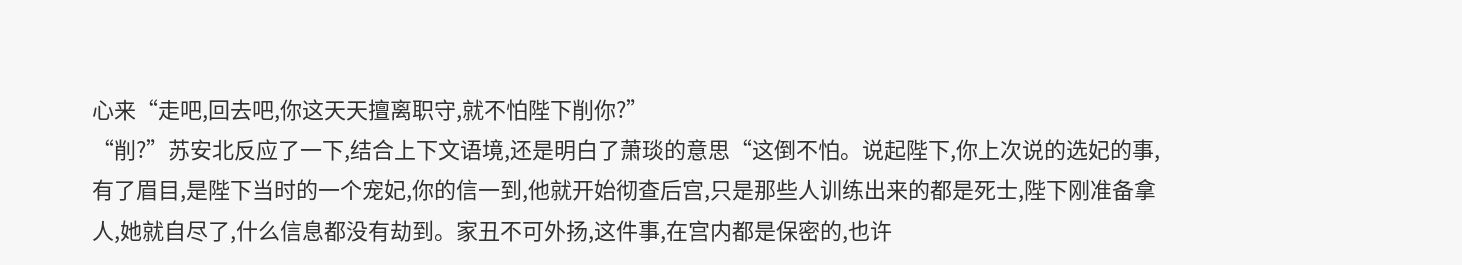心来“走吧,回去吧,你这天天擅离职守,就不怕陛下削你?”
“削?”苏安北反应了一下,结合上下文语境,还是明白了萧琰的意思“这倒不怕。说起陛下,你上次说的选妃的事,有了眉目,是陛下当时的一个宠妃,你的信一到,他就开始彻查后宫,只是那些人训练出来的都是死士,陛下刚准备拿人,她就自尽了,什么信息都没有劫到。家丑不可外扬,这件事,在宫内都是保密的,也许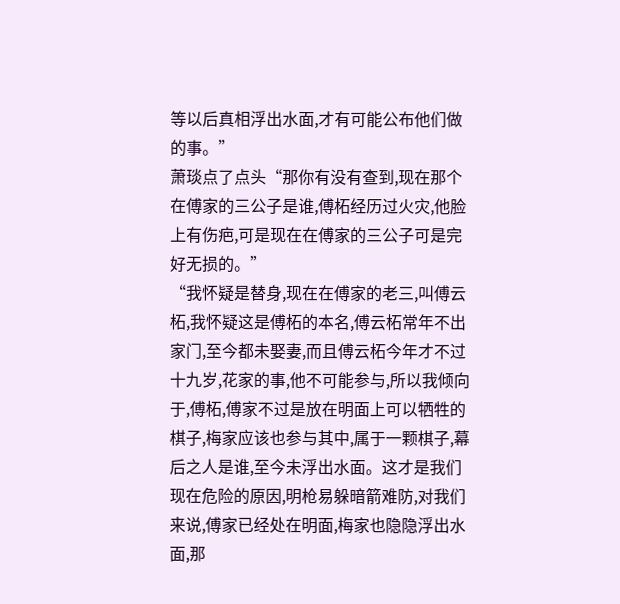等以后真相浮出水面,才有可能公布他们做的事。”
萧琰点了点头“那你有没有查到,现在那个在傅家的三公子是谁,傅柘经历过火灾,他脸上有伤疤,可是现在在傅家的三公子可是完好无损的。”
“我怀疑是替身,现在在傅家的老三,叫傅云柘,我怀疑这是傅柘的本名,傅云柘常年不出家门,至今都未娶妻,而且傅云柘今年才不过十九岁,花家的事,他不可能参与,所以我倾向于,傅柘,傅家不过是放在明面上可以牺牲的棋子,梅家应该也参与其中,属于一颗棋子,幕后之人是谁,至今未浮出水面。这才是我们现在危险的原因,明枪易躲暗箭难防,对我们来说,傅家已经处在明面,梅家也隐隐浮出水面,那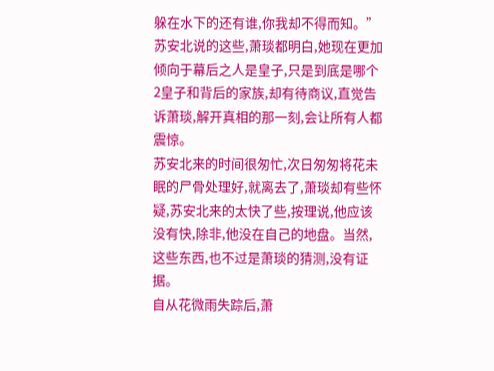躲在水下的还有谁,你我却不得而知。”
苏安北说的这些,萧琰都明白,她现在更加倾向于幕后之人是皇子,只是到底是哪个2皇子和背后的家族,却有待商议,直觉告诉萧琰,解开真相的那一刻,会让所有人都震惊。
苏安北来的时间很匆忙,次日匆匆将花未眠的尸骨处理好,就离去了,萧琰却有些怀疑,苏安北来的太快了些,按理说,他应该没有快,除非,他没在自己的地盘。当然,这些东西,也不过是萧琰的猜测,没有证据。
自从花微雨失踪后,萧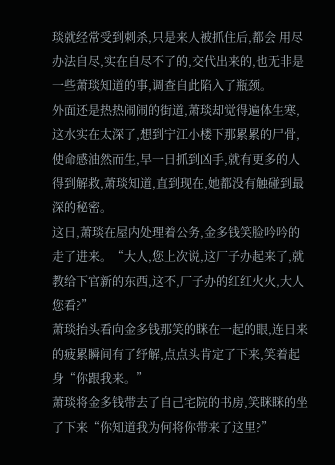琰就经常受到刺杀,只是来人被抓住后,都会 用尽办法自尽,实在自尽不了的,交代出来的,也无非是一些萧琰知道的事,调查自此陷入了瓶颈。
外面还是热热闹闹的街道,萧琰却觉得遍体生寒,这水实在太深了,想到宁江小楼下那累累的尸骨,使命感油然而生,早一日抓到凶手,就有更多的人得到解救,萧琰知道,直到现在,她都没有触碰到最深的秘密。
这日,萧琰在屋内处理着公务,金多钱笑脸吟吟的走了进来。“大人,您上次说,这厂子办起来了,就教给下官新的东西,这不,厂子办的红红火火,大人您看?”
萧琰抬头看向金多钱那笑的眯在一起的眼,连日来的疲累瞬间有了纾解,点点头肯定了下来,笑着起身“你跟我来。”
萧琰将金多钱带去了自己宅院的书房,笑眯眯的坐了下来“你知道我为何将你带来了这里?”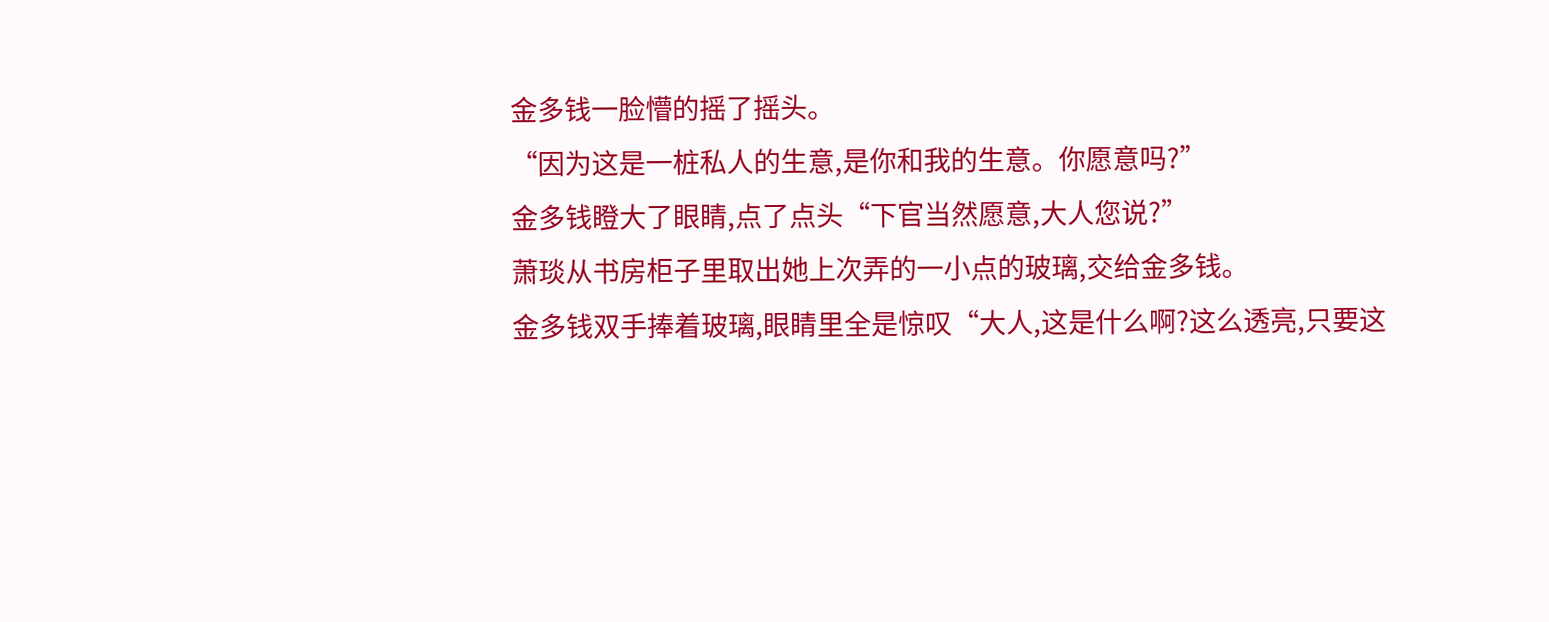金多钱一脸懵的摇了摇头。
“因为这是一桩私人的生意,是你和我的生意。你愿意吗?”
金多钱瞪大了眼睛,点了点头“下官当然愿意,大人您说?”
萧琰从书房柜子里取出她上次弄的一小点的玻璃,交给金多钱。
金多钱双手捧着玻璃,眼睛里全是惊叹“大人,这是什么啊?这么透亮,只要这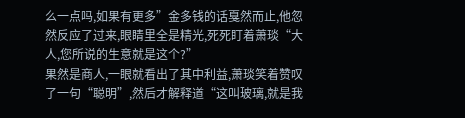么一点吗,如果有更多”金多钱的话戛然而止,他忽然反应了过来,眼睛里全是精光,死死盯着萧琰“大人,您所说的生意就是这个?”
果然是商人,一眼就看出了其中利益,萧琰笑着赞叹了一句“聪明”,然后才解释道“这叫玻璃,就是我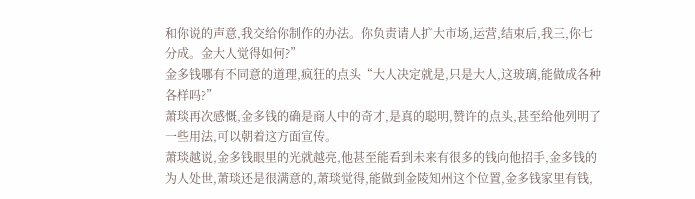和你说的声意,我交给你制作的办法。你负责请人扩大市场,运营,结束后,我三,你七分成。金大人觉得如何?”
金多钱哪有不同意的道理,疯狂的点头“大人决定就是,只是大人,这玻璃,能做成各种各样吗?”
萧琰再次感慨,金多钱的确是商人中的奇才,是真的聪明,赞许的点头,甚至给他列明了一些用法,可以朝着这方面宣传。
萧琰越说,金多钱眼里的光就越亮,他甚至能看到未来有很多的钱向他招手,金多钱的为人处世,萧琰还是很满意的,萧琰觉得,能做到金陵知州这个位置,金多钱家里有钱,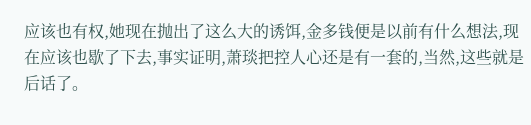应该也有权,她现在抛出了这么大的诱饵,金多钱便是以前有什么想法,现在应该也歇了下去,事实证明,萧琰把控人心还是有一套的,当然,这些就是后话了。